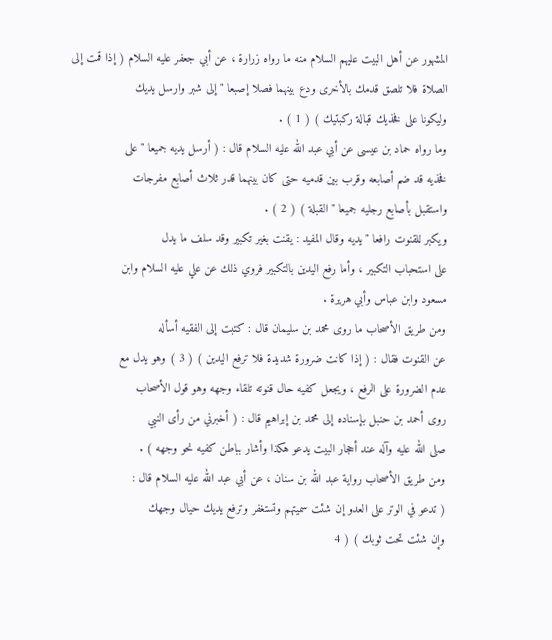المشهور عن أهل البيت عليهم السلام منه ما رواه زرارة ، عن أبي جعفر عليه السلام ( إذا قمت إلى
الصلاة فلا تلصق قدمك بالأخرى ودع بينهما فصلا إصبعا " إلى شبر وارسل يديك
وليكونا على فخذيك قبالة ركبتيك ) ( 1 ) .
وما رواه حماد بن عيسى عن أبي عبد الله عليه السلام قال : ( أرسل يديه جميعا " على
فخذيه قد ضم أصابعه وقرب بين قدميه حتى كان بينهما قدر ثلاث أصابع مفرجات
واستقبل بأصابع رجليه جميعا " القبلة ) ( 2 ) .
ويكبر للقنوت رافعا " يديه وقال المفيد : يقنت بغير تكبير وقد سلف ما يدل
على استحباب التكبير ، وأما رفع اليدين بالتكبير فروي ذلك عن علي عليه السلام وابن
مسعود وابن عباس وأبي هريرة .
ومن طريق الأصحاب ما روى محمد بن سليمان قال : كتبت إلى الفقيه أسأله
عن القنوت فقال : ( إذا كانت ضرورة شديدة فلا ترفع اليدين ) ( 3 ) وهو يدل مع
عدم الضرورة على الرفع ، ويجعل كفيه حال قنوته تلقاء وجهه وهو قول الأصحاب
روى أحمد بن حنبل بإسناده إلى محمد بن إبراهيم قال : ( أخبرني من رأى النبي
صلى الله عليه وآله عند أحجار البيت يدعو هكذا وأشار بباطن كفيه نحو وجهه ) .
ومن طريق الأصحاب رواية عبد الله بن سنان ، عن أبي عبد الله عليه السلام قال :
( تدعو في الوتر على العدو إن شئت سميتهم وتستغفر وترفع يديك حيال وجهك
وإن شئت تحت ثوبك ) ( 4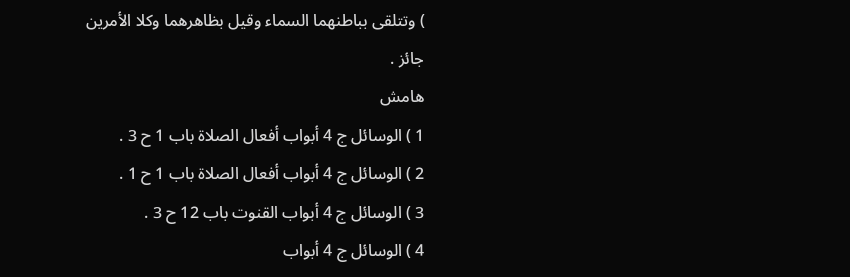) وتتلقى بباطنهما السماء وقيل بظاهرهما وكلا الأمرين
جائز .
هامش
1 ) الوسائل ج 4 أبواب أفعال الصلاة باب 1 ح 3 .
2 ) الوسائل ج 4 أبواب أفعال الصلاة باب 1 ح 1 .
3 ) الوسائل ج 4 أبواب القنوت باب 12 ح 3 .
4 ) الوسائل ج 4 أبواب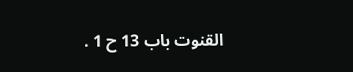القنوت باب 13 ح 1 .